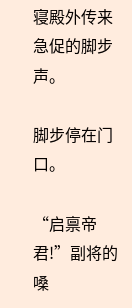寝殿外传来急促的脚步声。

脚步停在门口。

“启禀帝君!”副将的嗓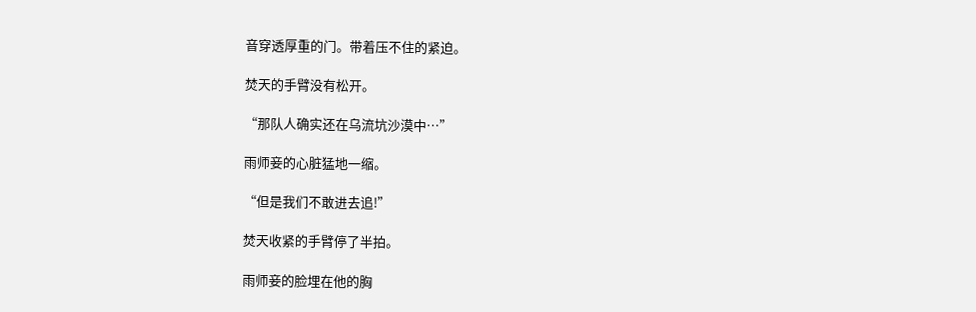音穿透厚重的门。带着压不住的紧迫。

焚天的手臂没有松开。

“那队人确实还在乌流坑沙漠中…”

雨师妾的心脏猛地一缩。

“但是我们不敢进去追!”

焚天收紧的手臂停了半拍。

雨师妾的脸埋在他的胸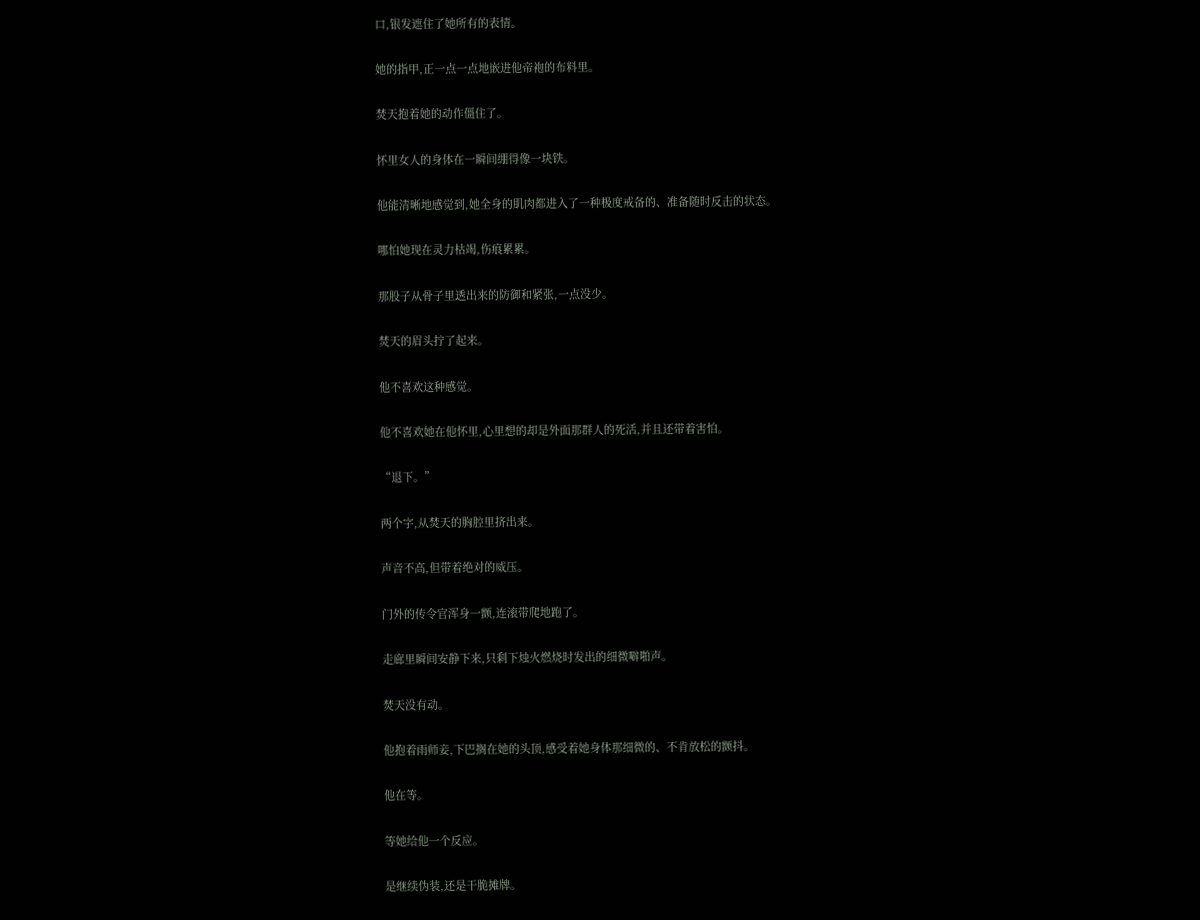口,银发遮住了她所有的表情。

她的指甲,正一点一点地嵌进他帝袍的布料里。

焚天抱着她的动作僵住了。

怀里女人的身体在一瞬间绷得像一块铁。

他能清晰地感觉到,她全身的肌肉都进入了一种极度戒备的、准备随时反击的状态。

哪怕她现在灵力枯竭,伤痕累累。

那股子从骨子里透出来的防御和紧张,一点没少。

焚天的眉头拧了起来。

他不喜欢这种感觉。

他不喜欢她在他怀里,心里想的却是外面那群人的死活,并且还带着害怕。

“退下。”

两个字,从焚天的胸腔里挤出来。

声音不高,但带着绝对的威压。

门外的传令官浑身一颤,连滚带爬地跑了。

走廊里瞬间安静下来,只剩下烛火燃烧时发出的细微噼啪声。

焚天没有动。

他抱着雨师妾,下巴搁在她的头顶,感受着她身体那细微的、不肯放松的颤抖。

他在等。

等她给他一个反应。

是继续伪装,还是干脆摊牌。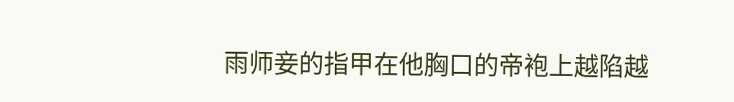雨师妾的指甲在他胸口的帝袍上越陷越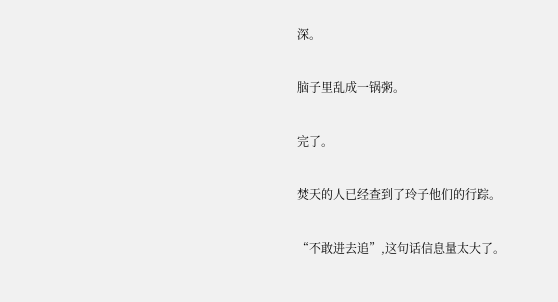深。

脑子里乱成一锅粥。

完了。

焚天的人已经查到了玲子他们的行踪。

“不敢进去追”,这句话信息量太大了。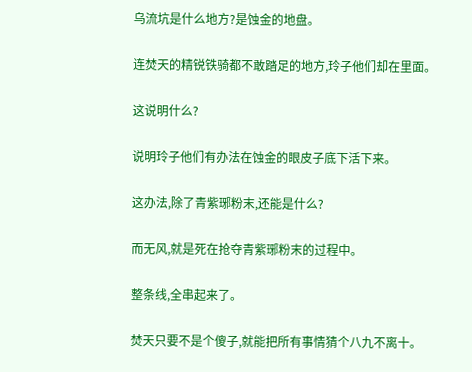乌流坑是什么地方?是蚀金的地盘。

连焚天的精锐铁骑都不敢踏足的地方,玲子他们却在里面。

这说明什么?

说明玲子他们有办法在蚀金的眼皮子底下活下来。

这办法,除了青紫琊粉末,还能是什么?

而无风,就是死在抢夺青紫琊粉末的过程中。

整条线,全串起来了。

焚天只要不是个傻子,就能把所有事情猜个八九不离十。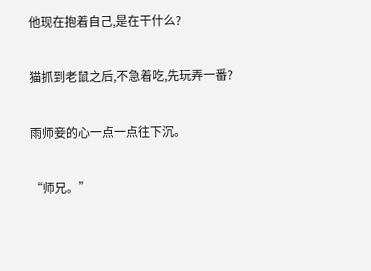他现在抱着自己,是在干什么?

猫抓到老鼠之后,不急着吃,先玩弄一番?

雨师妾的心一点一点往下沉。

“师兄。”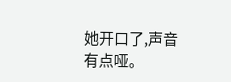她开口了,声音有点哑。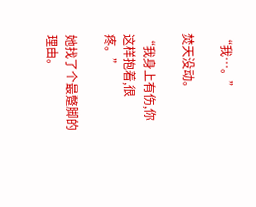“我…。”

焚天没动。

“我身上有伤,你这样抱着,很疼。”

她找了个最蹩脚的理由。